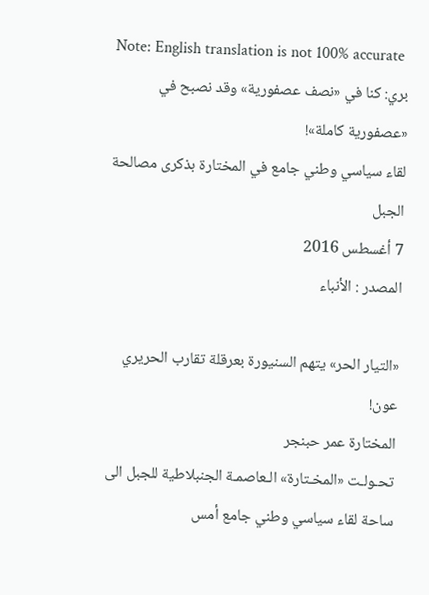Note: English translation is not 100% accurate
بري: كنا في «نصف عصفورية» وقد نصبح في «عصفورية كاملة»!
لقاء سياسي وطني جامع في المختارة بذكرى مصالحة الجبل
7 أغسطس 2016
المصدر : الأنباء

«التيار الحر» يتهم السنيورة بعرقلة تقارب الحريري عون!
المختارة عمر حبنجر
تحـولـت «المخـتارة» الـعاصمـة الجنبلاطية للجبل الى ساحة لقاء سياسي وطني جامع أمس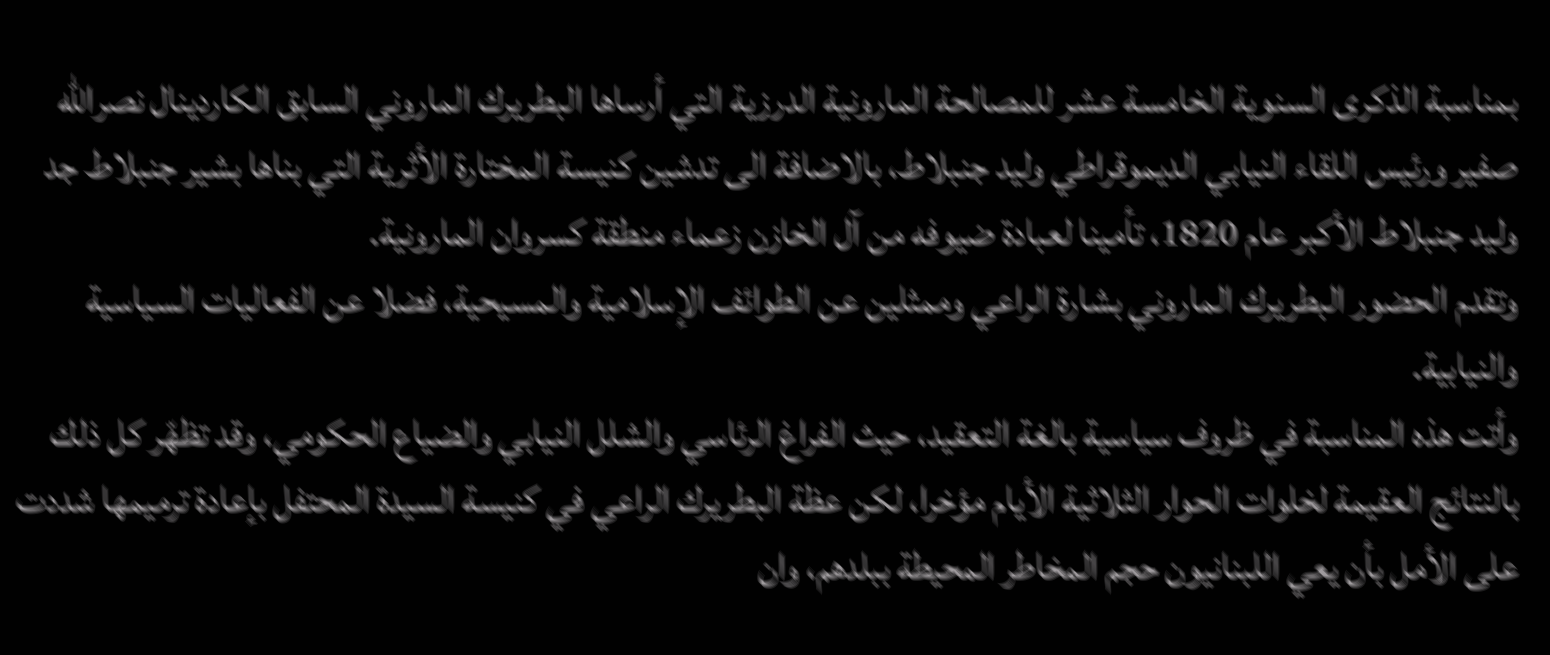بمناسبة الذكرى السنوية الخامسة عشر للمصالحة المارونية الدرزية التي أرساها البطريرك الماروني السابق الكاردينال نصرالله صفير ورئيس اللقاء النيابي الديموقراطي وليد جنبلاط، بالاضافة الى تدشين كنيسة المختارة الأثرية التي بناها بشير جنبلاط جد وليد جنبلاط الأكبر عام 1820، تأمينا لعبادة ضيوفه من آل الخازن زعماء منطقة كسروان المارونية.
وتقدم الحضور البطريرك الماروني بشارة الراعي وممثلين عن الطوائف الإسلامية والمسيحية، فضلا عن الفعاليات السياسية والنيابية.
وأتت هذه المناسبة في ظروف سياسية بالغة التعقيد، حيث الفراغ الرئاسي والشلل النيابي والضياع الحكومي، وقد تظهّر كل ذلك بالنتائج العقيمة لخلوات الحوار الثلاثية الأيام مؤخرا، لكن عظة البطريرك الراعي في كنيسة السيدة المحتفل بإعادة ترميمها شددت على الأمل بأن يعي اللبنانيون حجم المخاطر المحيطة ببلدهم، وان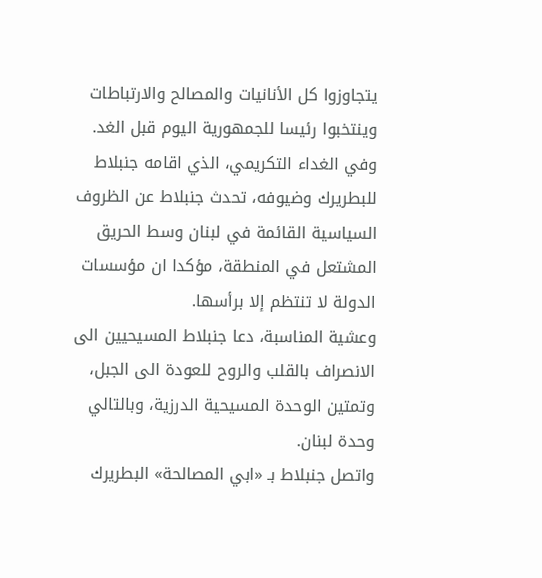يتجاوزوا كل الأنانيات والمصالح والارتباطات وينتخبوا رئيسا للجمهورية اليوم قبل الغد.
وفي الغداء التكريمي، الذي اقامه جنبلاط للبطريرك وضيوفه، تحدث جنبلاط عن الظروف السياسية القائمة في لبنان وسط الحريق المشتعل في المنطقة، مؤكدا ان مؤسسات الدولة لا تنتظم إلا برأسها.
وعشية المناسبة، دعا جنبلاط المسيحيين الى الانصراف بالقلب والروح للعودة الى الجبل، وتمتين الوحدة المسيحية الدرزية، وبالتالي وحدة لبنان.
واتصل جنبلاط بـ «ابي المصالحة» البطريرك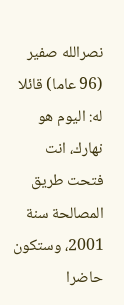نصرالله صفير (96 عاما) قائلا له: اليوم هو نهارك، انت فتحت طريق المصالحة سنة 2001، وستكون حاضرا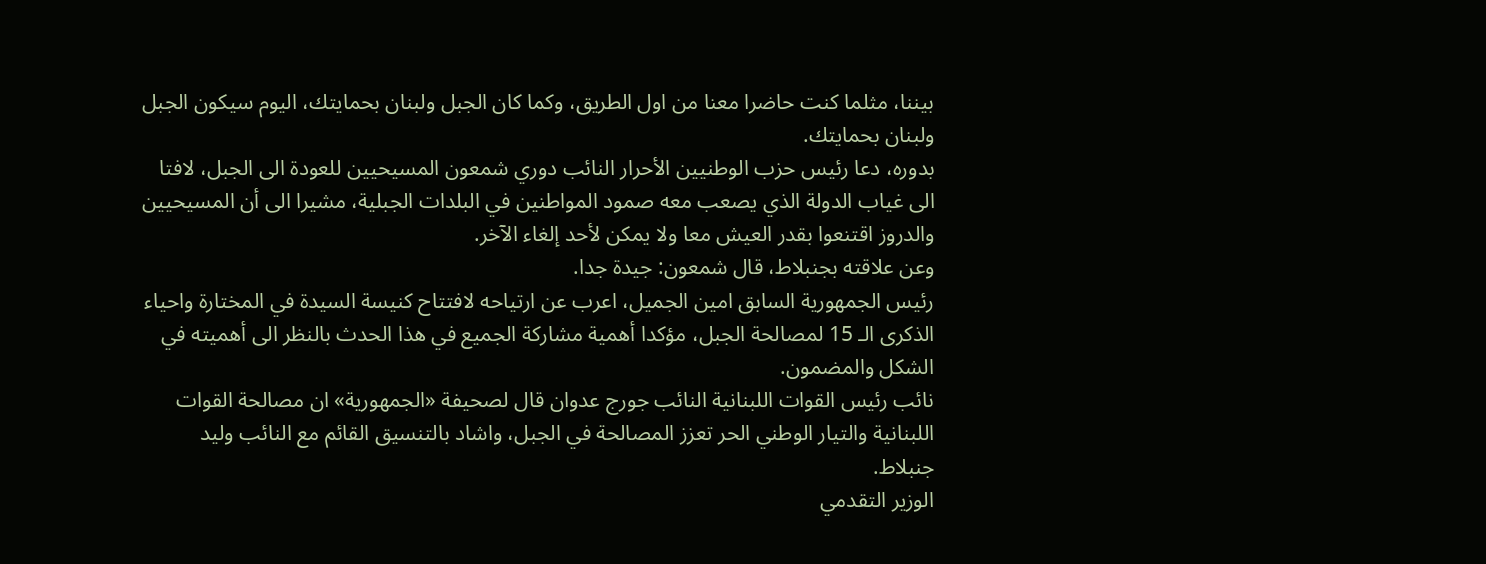بيننا، مثلما كنت حاضرا معنا من اول الطريق، وكما كان الجبل ولبنان بحمايتك، اليوم سيكون الجبل ولبنان بحمايتك.
بدوره، دعا رئيس حزب الوطنيين الأحرار النائب دوري شمعون المسيحيين للعودة الى الجبل، لافتا الى غياب الدولة الذي يصعب معه صمود المواطنين في البلدات الجبلية، مشيرا الى أن المسيحيين والدروز اقتنعوا بقدر العيش معا ولا يمكن لأحد إلغاء الآخر.
وعن علاقته بجنبلاط، قال شمعون: جيدة جدا.
رئيس الجمهورية السابق امين الجميل، اعرب عن ارتياحه لافتتاح كنيسة السيدة في المختارة واحياء الذكرى الـ 15 لمصالحة الجبل، مؤكدا أهمية مشاركة الجميع في هذا الحدث بالنظر الى أهميته في الشكل والمضمون.
نائب رئيس القوات اللبنانية النائب جورج عدوان قال لصحيفة «الجمهورية» ان مصالحة القوات اللبنانية والتيار الوطني الحر تعزز المصالحة في الجبل، واشاد بالتنسيق القائم مع النائب وليد جنبلاط.
الوزير التقدمي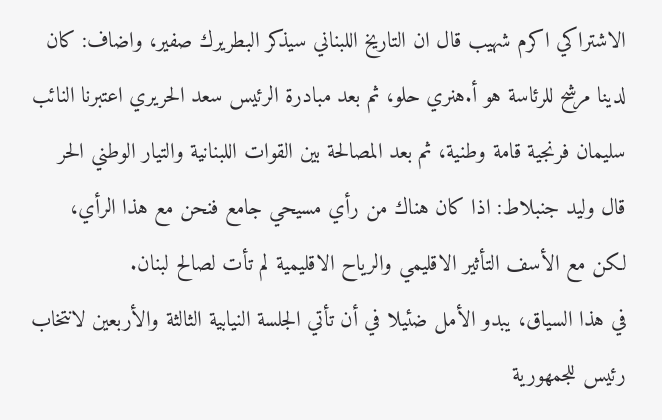الاشتراكي اكرم شهيب قال ان التاريخ اللبناني سيذكر البطريرك صفير، واضاف: كان لدينا مرشح للرئاسة هو أ.هنري حلو، ثم بعد مبادرة الرئيس سعد الحريري اعتبرنا النائب سليمان فرنجية قامة وطنية، ثم بعد المصالحة بين القوات اللبنانية والتيار الوطني الحر قال وليد جنبلاط: اذا كان هناك من رأي مسيحي جامع فنحن مع هذا الرأي، لكن مع الأسف التأثير الاقليمي والرياح الاقليمية لم تأت لصالح لبنان.
في هذا السياق، يبدو الأمل ضئيلا في أن تأتي الجلسة النيابية الثالثة والأربعين لانتخاب رئيس للجمهورية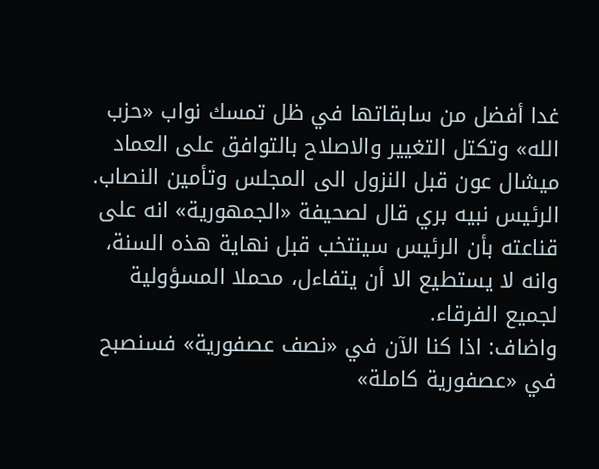غدا أفضل من سابقاتها في ظل تمسك نواب «حزب الله» وتكتل التغيير والاصلاح بالتوافق على العماد ميشال عون قبل النزول الى المجلس وتأمين النصاب.
الرئيس نبيه بري قال لصحيفة «الجمهورية» انه على قناعته بأن الرئيس سينتخب قبل نهاية هذه السنة، وانه لا يستطيع الا أن يتفاءل، محملا المسؤولية لجميع الفرقاء.
واضاف: اذا كنا الآن في «نصف عصفورية» فسنصبح في «عصفورية كاملة»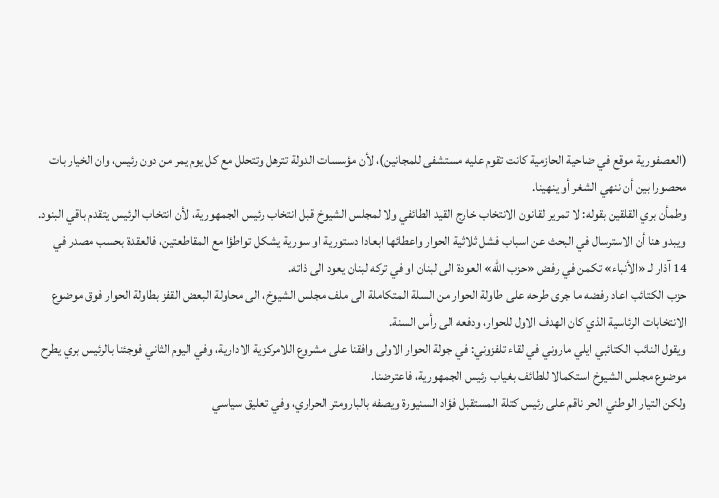(العصفورية موقع في ضاحية الحازمية كانت تقوم عليه مستشفى للمجانين)، لأن مؤسسات الدولة تترهل وتتحلل مع كل يوم يمر من دون رئيس، وان الخيار بات محصورا بين أن ننهي الشغر أو ينهينا.
وطمأن بري القلقين بقوله: لا تمرير لقانون الانتخاب خارج القيد الطائفي ولا لمجلس الشيوخ قبل انتخاب رئيس الجمهورية، لأن انتخاب الرئيس يتقدم باقي البنود.
ويبدو هنا أن الاسترسال في البحث عن اسباب فشل ثلاثية الحوار واعطائها ابعادا دستورية او سورية يشكل تواطؤا مع المقاطعتين، فالعقدة بحسب مصدر في 14 آذار لـ «الأنباء» تكمن في رفض «حزب الله» العودة الى لبنان او في تركه لبنان يعود الى ذاته.
حزب الكتائب اعاد رفضه ما جرى طرحه على طاولة الحوار من السلة المتكاملة الى ملف مجلس الشيوخ، الى محاولة البعض القفز بطاولة الحوار فوق موضوع الانتخابات الرئاسية الذي كان الهدف الاول للحوار، ودفعه الى رأس السنة.
ويقول النائب الكتائبي ايلي ماروني في لقاء تلفزوني: في جولة الحوار الاولى وافقنا على مشروع اللامركزية الادارية، وفي اليوم الثاني فوجئنا بالرئيس بري يطرح موضوع مجلس الشيوخ استكمالا للطائف بغياب رئيس الجمهورية، فاعترضنا.
ولكن التيار الوطني الحر ناقم على رئيس كتلة المستقبل فؤاد السنيورة ويصفه بالبارومتر الحراري، وفي تعليق سياسي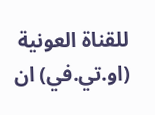للقناة العونية (او.تي.في) ان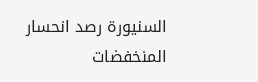السنيورة رصد انحسار المنخفضات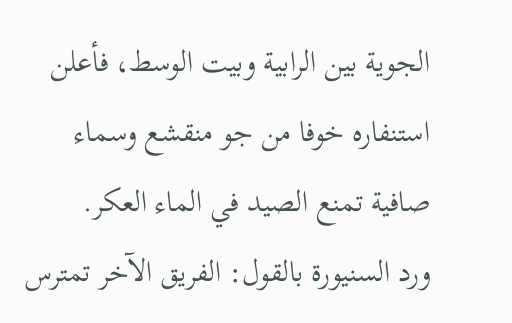الجوية بين الرابية وبيت الوسط، فأعلن استنفاره خوفا من جو منقشع وسماء صافية تمنع الصيد في الماء العكر.
ورد السنيورة بالقول: الفريق الآخر تمترس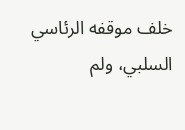خلف موقفه الرئاسي السلبي، ولم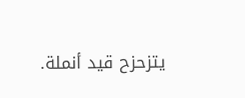يتزحزح قيد أنملة.